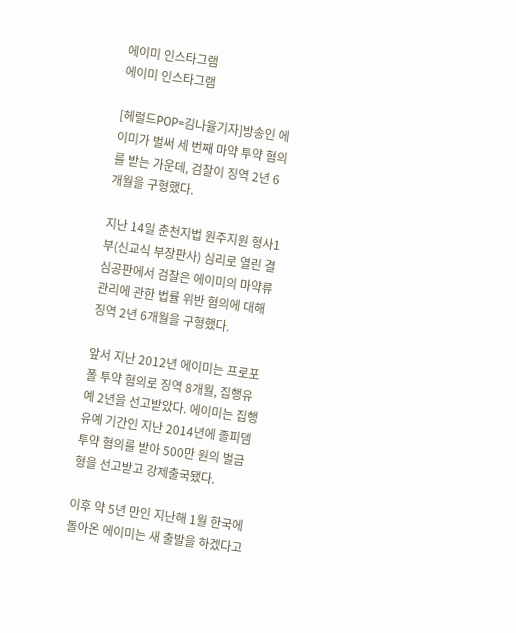에이미 인스타그램
에이미 인스타그램

[헤럴드POP=김나율기자]방송인 에이미가 벌써 세 번째 마약 투약 혐의를 받는 가운데, 검찰이 징역 2년 6개월을 구형했다.

지난 14일 춘천지법 원주지원 형사1부(신교식 부장판사) 심리로 열린 결심공판에서 검찰은 에이미의 마약류 관리에 관한 법률 위반 혐의에 대해 징역 2년 6개월을 구형했다.

앞서 지난 2012년 에이미는 프로포폴 투약 혐의로 징역 8개월, 집행유예 2년을 선고받았다. 에이미는 집행유예 기간인 지난 2014년에 졸피뎀 투약 혐의를 받아 500만 원의 벌금형을 선고받고 강제출국됐다.

이후 약 5년 만인 지난해 1월 한국에 돌아온 에이미는 새 출발을 하겠다고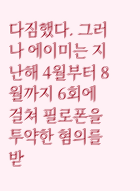다짐했다. 그러나 에이미는 지난해 4월부터 8월까지 6회에 걸쳐 필로폰을 투약한 혐의를 받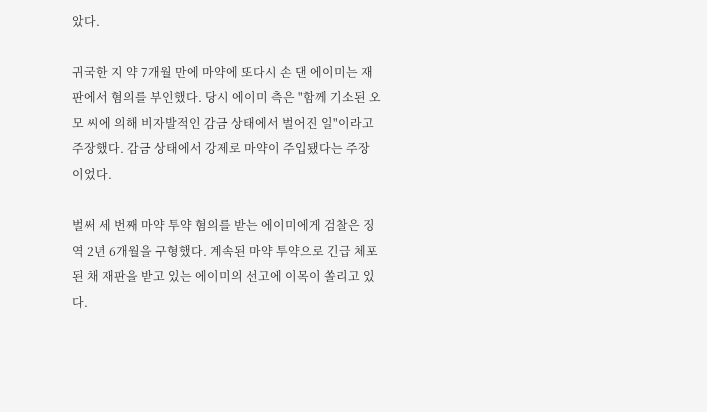았다.

귀국한 지 약 7개월 만에 마약에 또다시 손 댄 에이미는 재판에서 혐의를 부인했다. 당시 에이미 측은 "함께 기소된 오모 씨에 의해 비자발적인 감금 상태에서 벌어진 일"이라고 주장했다. 감금 상태에서 강제로 마약이 주입됐다는 주장이었다.

벌써 세 번째 마약 투약 혐의를 받는 에이미에게 검찰은 징역 2년 6개월을 구형했다. 계속된 마약 투약으로 긴급 체포된 채 재판을 받고 있는 에이미의 선고에 이목이 쏠리고 있다.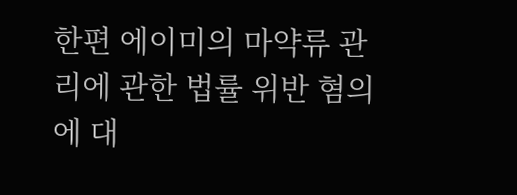한편 에이미의 마약류 관리에 관한 법률 위반 혐의에 대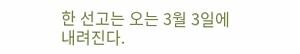한 선고는 오는 3월 3일에 내려진다.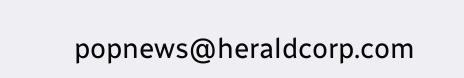popnews@heraldcorp.com